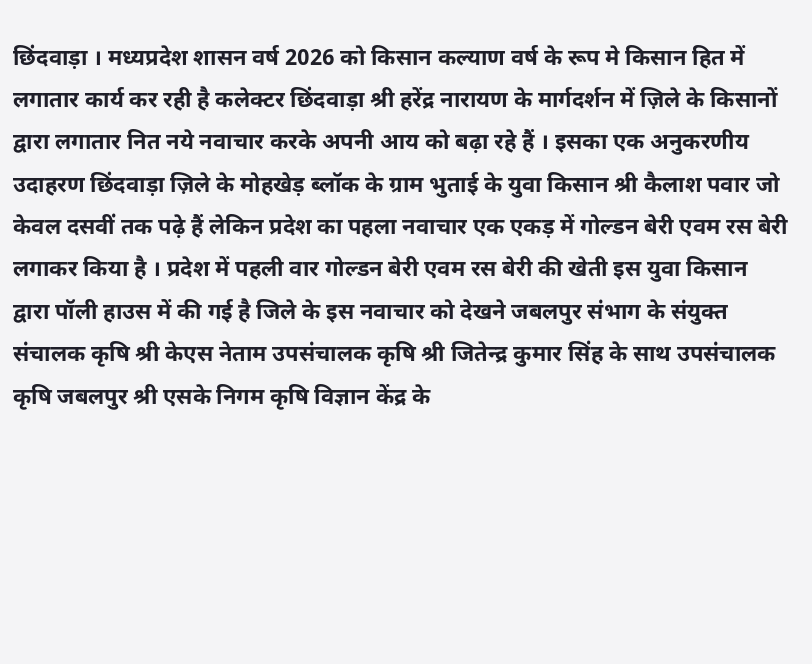छिंदवाड़ा । मध्यप्रदेश शासन वर्ष 2026 को किसान कल्याण वर्ष के रूप मे किसान हित में लगातार कार्य कर रही है कलेक्टर छिंदवाड़ा श्री हरेंद्र नारायण के मार्गदर्शन में ज़िले के किसानों द्वारा लगातार नित नये नवाचार करके अपनी आय को बढ़ा रहे हैं । इसका एक अनुकरणीय उदाहरण छिंदवाड़ा ज़िले के मोहखेड़ ब्लॉक के ग्राम भुताई के युवा किसान श्री कैलाश पवार जो केवल दसवीं तक पढ़े हैं लेकिन प्रदेश का पहला नवाचार एक एकड़ में गोल्डन बेरी एवम रस बेरी लगाकर किया है । प्रदेश में पहली वार गोल्डन बेरी एवम रस बेरी की खेती इस युवा किसान द्वारा पॉली हाउस में की गई है जिले के इस नवाचार को देखने जबलपुर संभाग के संयुक्त संचालक कृषि श्री केएस नेताम उपसंचालक कृषि श्री जितेन्द्र कुमार सिंह के साथ उपसंचालक कृषि जबलपुर श्री एसके निगम कृषि विज्ञान केंद्र के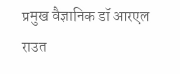प्रमुख वैज्ञानिक डॉ आरएल राउत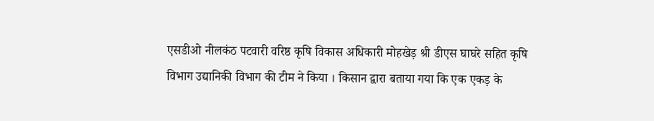एसडीओ नीलकंठ पटवारी वरिष्ठ कृषि विकास अधिकारी मोहखेड़ श्री डीएस घाघरे सहित कृषि विभाग उद्यानिकी विभाग की टीम ने किया । किसान द्वारा बताया गया कि एक एकड़ के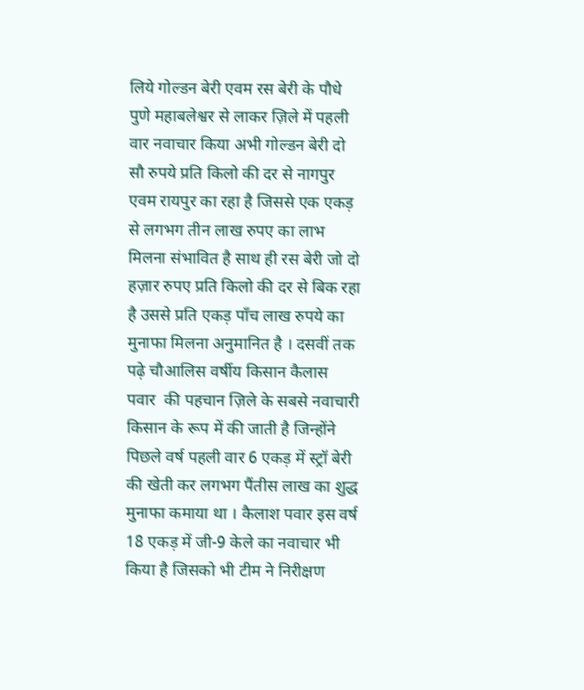लिये गोल्डन बेरी एवम रस बेरी के पौधे पुणे महाबलेश्वर से लाकर ज़िले में पहली वार नवाचार किया अभी गोल्डन बेरी दो सौ रुपये प्रति किलो की दर से नागपुर एवम रायपुर का रहा है जिससे एक एकड़ से लगभग तीन लाख रुपए का लाभ मिलना संभावित है साथ ही रस बेरी जो दो हज़ार रुपए प्रति किलो की दर से बिक रहा है उससे प्रति एकड़ पाँच लाख रुपये का मुनाफा मिलना अनुमानित है । दसवीं तक पढ़े चौआलिस वर्षीय किसान कैलास पवार  की पहचान ज़िले के सबसे नवाचारी किसान के रूप में की जाती है जिन्होंने पिछले वर्ष पहली वार 6 एकड़ में स्ट्रॉ बेरी की खेती कर लगभग पैंतीस लाख का शुद्ध मुनाफा कमाया था । कैलाश पवार इस वर्ष 18 एकड़ में जी-9 केले का नवाचार भी किया है जिसको भी टीम ने निरीक्षण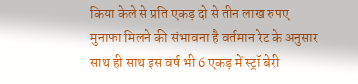किया केले से प्रति एकड़ दो से तीन लाख रुपए मुनाफा मिलने की संभावना है वर्तमान रेट के अनुसार साथ ही साथ इस वर्ष भी 6 एकड़ में स्ट्रॉ बेरी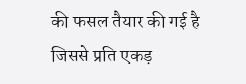की फसल तैयार की गई है जिससे प्रति एकड़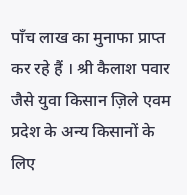पाँच लाख का मुनाफा प्राप्त कर रहे हैं । श्री कैलाश पवार जैसे युवा किसान ज़िले एवम प्रदेश के अन्य किसानों के लिए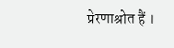प्रेरणाश्रोत हैं ।